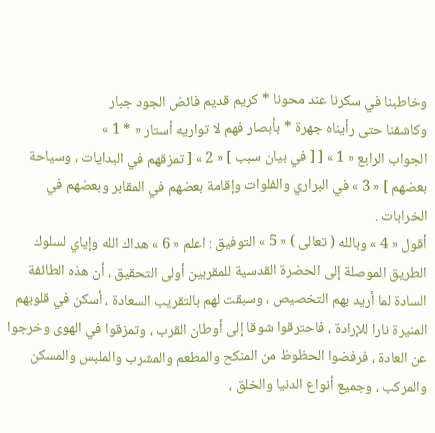وخاطبنا في سكرنا عند محونا * كريم قديم فائض الجود جبار
وكاشفنا حتى رأيناه جهرة * بأبصار فهم لا تواريه أستار « * 1 »
الجواب الرابع « 1 » [ [ في بيان سبب ] « 2 » [ تمزقهم في البدايات ، وسياحة بعضهم ] « 3 » في البراري والفلوات وإقامة بعضهم في المقابر وبعضهم في الخرابات .
أقول « 4 » وبالله ( تعالى ) « 5 » التوفيق : اعلم « 6 » هداك الله وإياي لسلوك الطريق الموصلة إلى الحضرة القدسية للمقربين أولى التحقيق ، أن هذه الطائفة السادة لما أريد بهم التخصيص ، وسبقت لهم بالتقريب السعادة ، أسكن في قلوبهم المنيرة نارا للإرادة ، فاحترقوا شوقا إلى أوطان القرب ، وتمزقوا في الهوى وخرجوا عن العادة ، فرفضوا الحظوظ من المنكح والمطعم والمشرب والملبس والمسكن والمركب ، وجميع أنواع الدنيا والخلق ،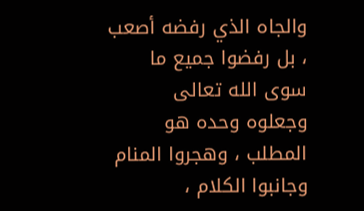والجاه الذي رفضه أصعب ، بل رفضوا جميع ما سوى الله تعالى وجعلوه وحده هو المطلب ، وهجروا المنام وجانبوا الكلام ،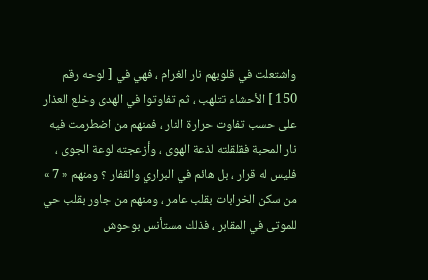واشتعلت في قلوبهم نار الغرام ، فهي في [ لوحه رقم 150 ] الأحشاء تتلهب ، ثم تفاوتوا في الهدى وخلع العذار على حسب تفاوت حرارة النار ، فمنهم من اضطرمت فيه نار المحبة فقلقلته لذعة الهوى ، وأزعجته لوعة الجوى ، فليس له قرار ، بل هائم في البراري والقفار ؟ ومنهم « 7 » من سكن الخرابات بقلب عامر ، ومنهم من جاور بقلب حي للموتى في المقابر ، فذلك مستأنس بوحوش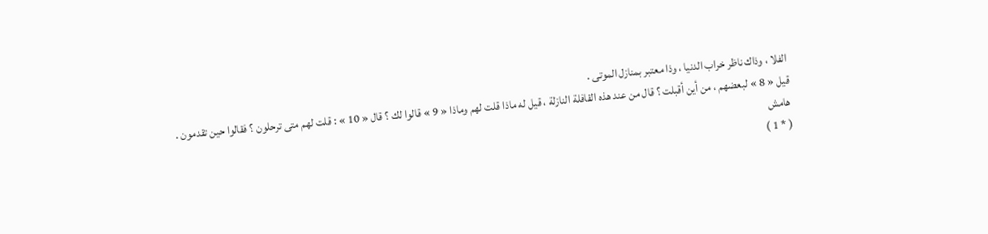الفلا ، وذاك ناظر خراب الدنيا ، وذا معتبر بمنازل الموتى .
قيل « 8 » لبعضهم ، من أين أقبلت ؟ قال من عند هذه القافلة النازلة ، قيل له ماذا قلت لهم وماذا « 9 » قالوا لك ؟ قال « 10 » : قلت لهم متى ترحلون ؟ فقالوا حين تقدمون .
هامش
( * 1 )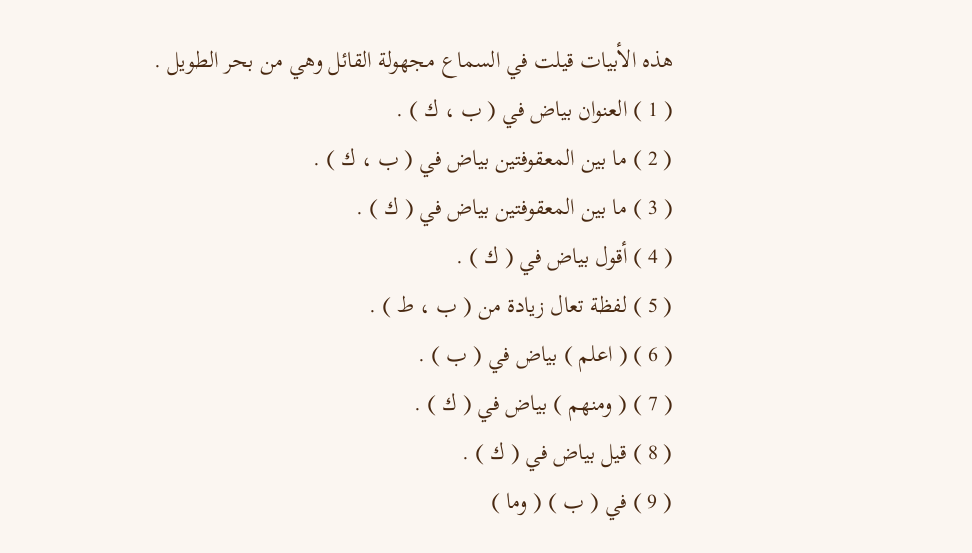هذه الأبيات قيلت في السماع مجهولة القائل وهي من بحر الطويل .
( 1 ) العنوان بياض في ( ب ، ك ) .
( 2 ) ما بين المعقوفتين بياض في ( ب ، ك ) .
( 3 ) ما بين المعقوفتين بياض في ( ك ) .
( 4 ) أقول بياض في ( ك ) .
( 5 ) لفظة تعال زيادة من ( ب ، ط ) .
( 6 ) ( اعلم ) بياض في ( ب ) .
( 7 ) ( ومنهم ) بياض في ( ك ) .
( 8 ) قيل بياض في ( ك ) .
( 9 ) في ( ب ) ( وما )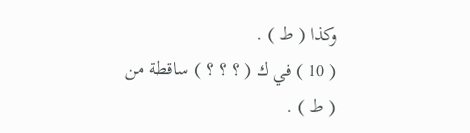وكذا ( ط ) .
( 10 ) في ك ( ؟ ؟ ؟ ) ساقطة من ( ط ) .